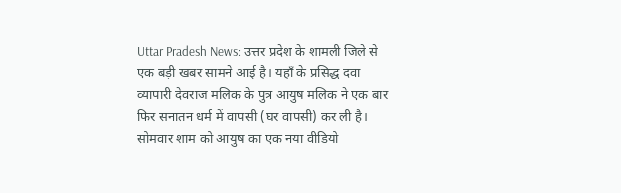Uttar Pradesh News: उत्तर प्रदेश के शामली जिले से एक बड़ी खबर सामने आई है। यहाँ के प्रसिद्ध दवा व्यापारी देवराज मलिक के पुत्र आयुष मलिक ने एक बार फिर सनातन धर्म में वापसी (घर वापसी) कर ली है। सोमवार शाम को आयुष का एक नया वीडियो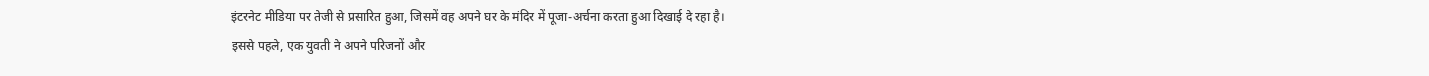इंटरनेट मीडिया पर तेजी से प्रसारित हुआ, जिसमें वह अपने घर के मंदिर में पूजा-अर्चना करता हुआ दिखाई दे रहा है।
इससे पहले, एक युवती ने अपने परिजनों और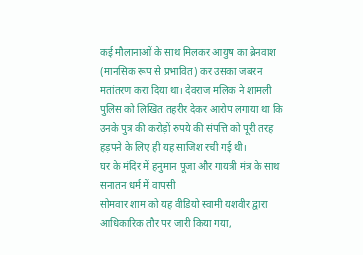कई मौलानाओं के साथ मिलकर आयुष का ब्रेनवाश (मानसिक रूप से प्रभावित) कर उसका जबरन मतांतरण करा दिया था। देवराज मलिक ने शामली पुलिस को लिखित तहरीर देकर आरोप लगाया था कि उनके पुत्र की करोड़ों रुपये की संपत्ति को पूरी तरह हड़पने के लिए ही यह साजिश रची गई थी।
घर के मंदिर में हनुमान पूजा और गायत्री मंत्र के साथ सनातन धर्म में वापसी
सोमवार शाम को यह वीडियो स्वामी यशवीर द्वारा आधिकारिक तौर पर जारी किया गया,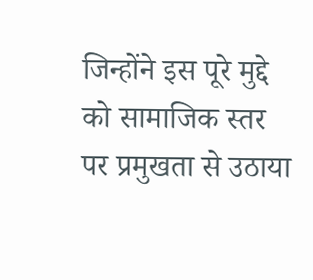जिन्होंने इस पूरे मुद्दे को सामाजिक स्तर पर प्रमुखता से उठाया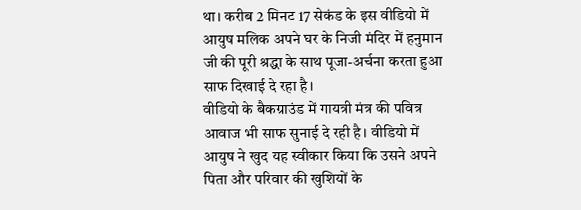था। करीब 2 मिनट 17 सेकंड के इस वीडियो में आयुष मलिक अपने घर के निजी मंदिर में हनुमान जी की पूरी श्रद्धा के साथ पूजा-अर्चना करता हुआ साफ दिखाई दे रहा है।
वीडियो के बैकग्राउंड में गायत्री मंत्र की पवित्र आवाज भी साफ सुनाई दे रही है। वीडियो में आयुष ने खुद यह स्वीकार किया कि उसने अपने पिता और परिवार की खुशियों के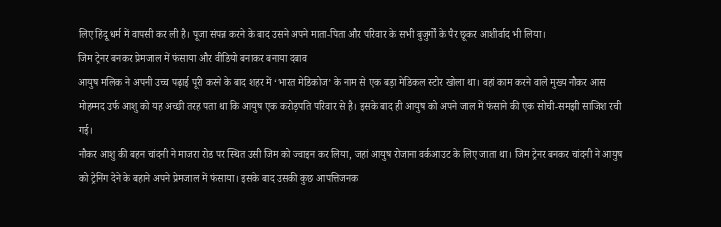लिए हिंदू धर्म में वापसी कर ली है। पूजा संपन्न करने के बाद उसने अपने माता-पिता और परिवार के सभी बुजुर्गों के पैर छूकर आशीर्वाद भी लिया।
जिम ट्रेनर बनकर प्रेमजाल में फंसाया और वीडियो बनाकर बनाया दबाव
आयुष मलिक ने अपनी उच्च पढ़ाई पूरी करने के बाद शहर में ‘भारत मेडिकोज’ के नाम से एक बड़ा मेडिकल स्टोर खोला था। वहां काम करने वाले मुख्य नौकर आस मोहम्मद उर्फ आशु को यह अच्छी तरह पता था कि आयुष एक करोड़पति परिवार से है। इसके बाद ही आयुष को अपने जाल में फंसाने की एक सोची-समझी साजिश रची गई।
नौकर आशु की बहन चांदनी ने माजरा रोड पर स्थित उसी जिम को ज्वाइन कर लिया, जहां आयुष रोजाना वर्कआउट के लिए जाता था। जिम ट्रेनर बनकर चांदनी ने आयुष को ट्रेनिंग देने के बहाने अपने प्रेमजाल में फंसाया। इसके बाद उसकी कुछ आपत्तिजनक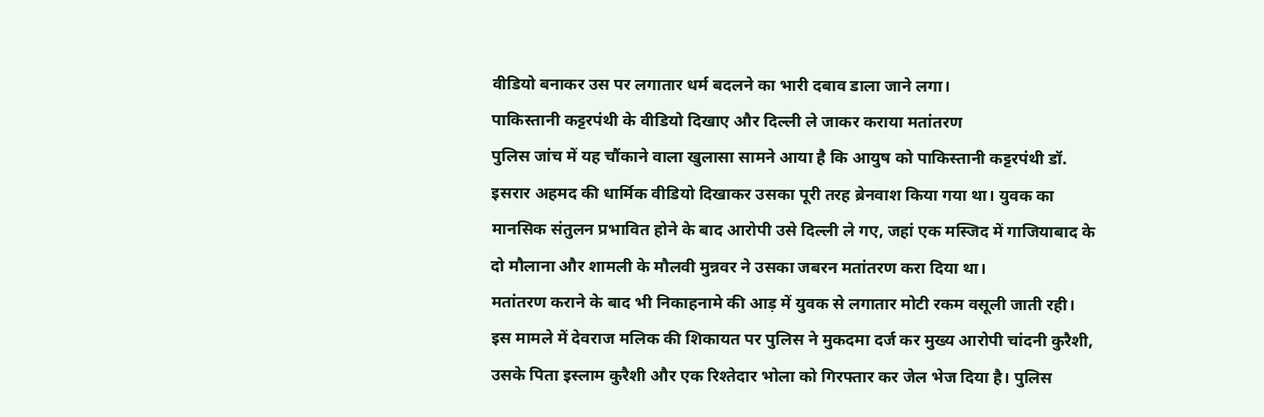वीडियो बनाकर उस पर लगातार धर्म बदलने का भारी दबाव डाला जाने लगा।
पाकिस्तानी कट्टरपंथी के वीडियो दिखाए और दिल्ली ले जाकर कराया मतांतरण
पुलिस जांच में यह चौंकाने वाला खुलासा सामने आया है कि आयुष को पाकिस्तानी कट्टरपंथी डॉ. इसरार अहमद की धार्मिक वीडियो दिखाकर उसका पूरी तरह ब्रेनवाश किया गया था। युवक का मानसिक संतुलन प्रभावित होने के बाद आरोपी उसे दिल्ली ले गए, जहां एक मस्जिद में गाजियाबाद के दो मौलाना और शामली के मौलवी मुन्नवर ने उसका जबरन मतांतरण करा दिया था।
मतांतरण कराने के बाद भी निकाहनामे की आड़ में युवक से लगातार मोटी रकम वसूली जाती रही। इस मामले में देवराज मलिक की शिकायत पर पुलिस ने मुकदमा दर्ज कर मुख्य आरोपी चांदनी कुरैशी, उसके पिता इस्लाम कुरैशी और एक रिश्तेदार भोला को गिरफ्तार कर जेल भेज दिया है। पुलिस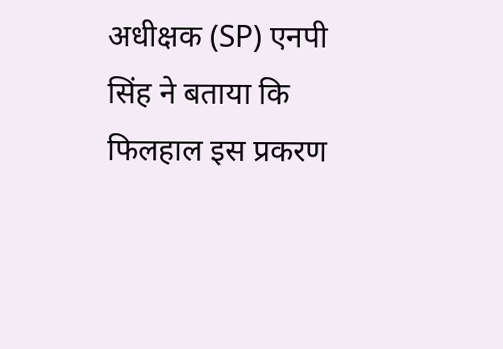अधीक्षक (SP) एनपी सिंह ने बताया कि फिलहाल इस प्रकरण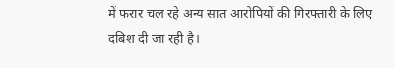में फरार चल रहे अन्य सात आरोपियों की गिरफ्तारी के लिए दबिश दी जा रही है।